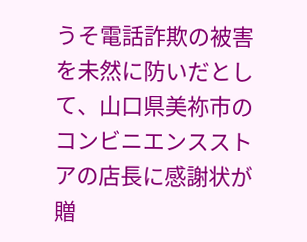うそ電話詐欺の被害を未然に防いだとして、山口県美祢市のコンビニエンスストアの店長に感謝状が贈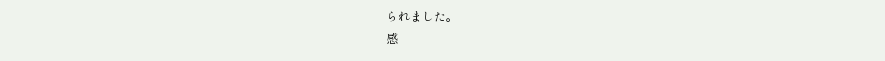られました。
感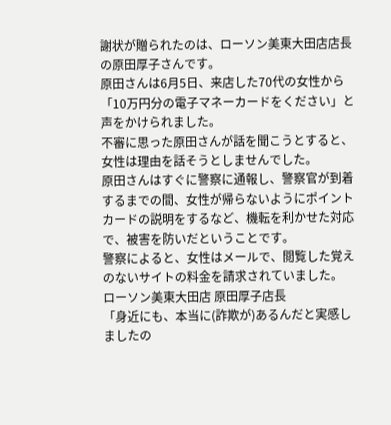謝状が贈られたのは、ローソン美東大田店店長の原田厚子さんです。
原田さんは6月5日、来店した70代の女性から「10万円分の電子マネーカードをください」と声をかけられました。
不審に思った原田さんが話を聞こうとすると、女性は理由を話そうとしませんでした。
原田さんはすぐに警察に通報し、警察官が到着するまでの間、女性が帰らないようにポイントカードの説明をするなど、機転を利かせた対応で、被害を防いだということです。
警察によると、女性はメールで、閲覧した覚えのないサイトの料金を請求されていました。
ローソン美東大田店 原田厚子店長
「身近にも、本当に(詐欺が)あるんだと実感しましたの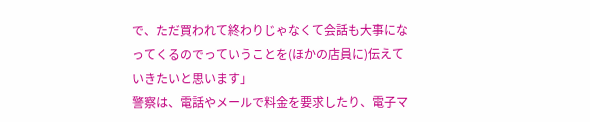で、ただ買われて終わりじゃなくて会話も大事になってくるのでっていうことを(ほかの店員に)伝えていきたいと思います」
警察は、電話やメールで料金を要求したり、電子マ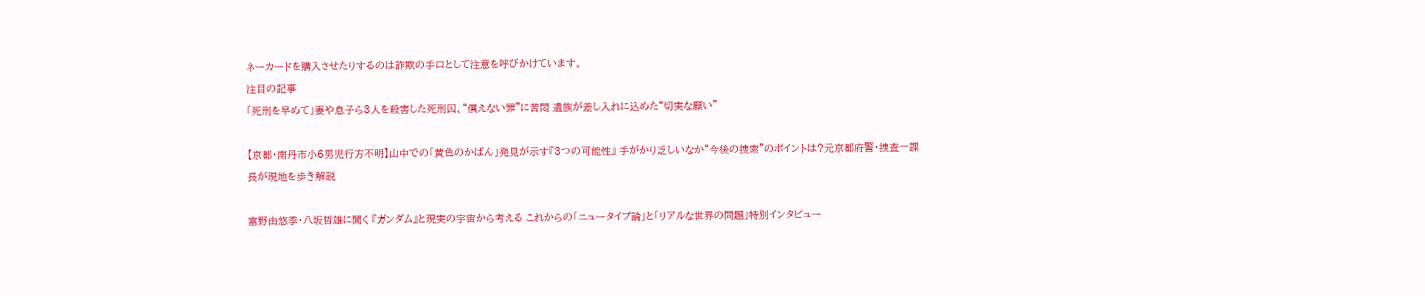ネーカードを購入させたりするのは詐欺の手口として注意を呼びかけています。
注目の記事
「死刑を早めて」妻や息子ら3人を殺害した死刑囚、“償えない罪”に苦悶 遺族が差し入れに込めた“切実な願い”

【京都・南丹市小6男児行方不明】山中での「黄色のかばん」発見が示す『3つの可能性』 手がかり乏しいなか“今後の捜索”のポイントは?元京都府警・捜査一課長が現地を歩き解説

富野由悠季・八坂哲雄に聞く 『ガンダム』と現実の宇宙から考える これからの「ニュータイプ論」と「リアルな世界の問題」特別インタビュー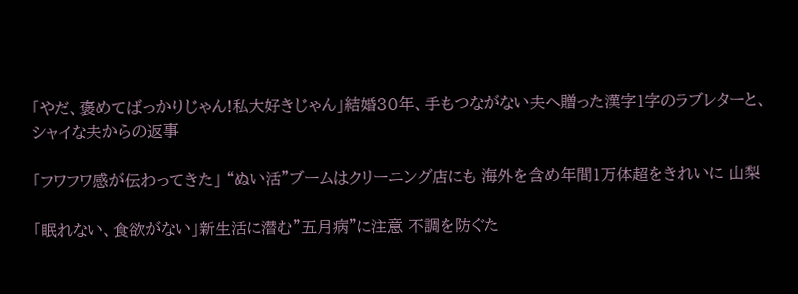「やだ、褒めてばっかりじゃん!私大好きじゃん」結婚30年、手もつながない夫へ贈った漢字1字のラブレターと、シャイな夫からの返事

「フワフワ感が伝わってきた」 “ぬい活”ブームはクリーニング店にも 海外を含め年間1万体超をきれいに 山梨

「眠れない、食欲がない」新生活に潜む"五月病"に注意 不調を防ぐた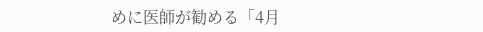めに医師が勧める「4月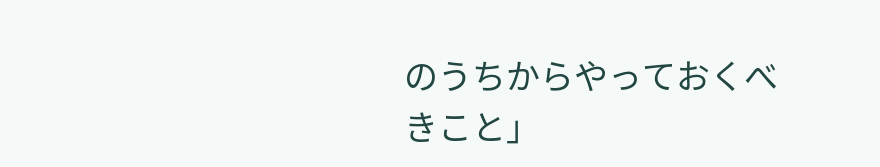のうちからやっておくべきこと」